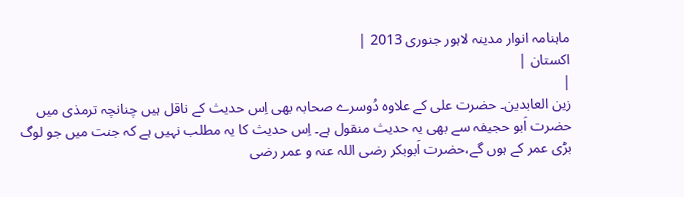ماہنامہ انوار مدینہ لاہور جنوری 2013 |
اكستان |
|
زین العابدین۔ حضرت علی کے علاوہ دُوسرے صحابہ بھی اِس حدیث کے ناقل ہیں چنانچہ ترمذی میں حضرت اَبو حجیفہ سے بھی یہ حدیث منقول ہے۔ اِس حدیث کا یہ مطلب نہیں ہے کہ جنت میں جو لوگ بڑی عمر کے ہوں گے،حضرت اَبوبکر رضی اللہ عنہ و عمر رضی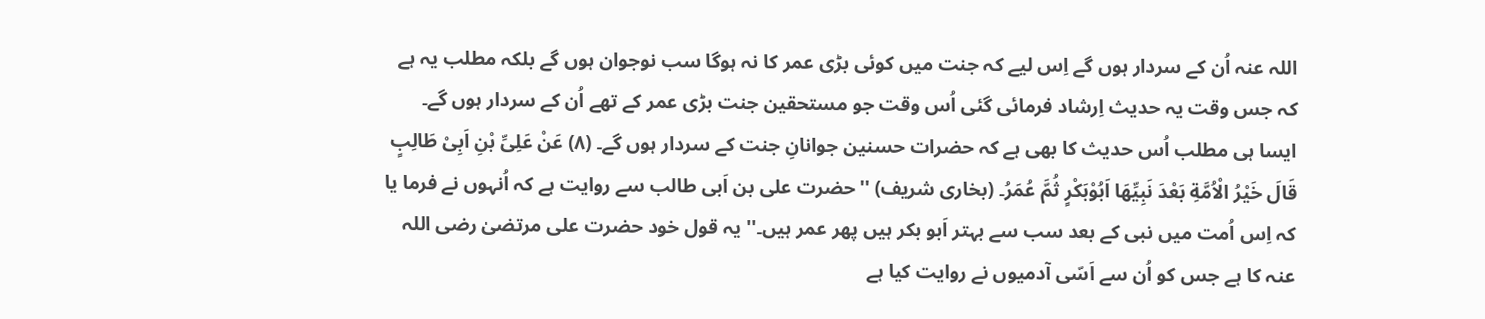اللہ عنہ اُن کے سردار ہوں گے اِس لیے کہ جنت میں کوئی بڑی عمر کا نہ ہوگا سب نوجوان ہوں گے بلکہ مطلب یہ ہے کہ جس وقت یہ حدیث اِرشاد فرمائی گئی اُس وقت جو مستحقین جنت بڑی عمر کے تھے اُن کے سردار ہوں گے۔ ایسا ہی مطلب اُس حدیث کا بھی ہے کہ حضرات حسنین جوانانِ جنت کے سردار ہوں گے۔ (٨) عَنْ عَلِیِّ بْنِ اَبِیْ طَالِبٍ قَالَ خَیْرُ الْاُمَّةِ بَعْدَ نَبِیِّھَا اَبُوْبَکْرٍ ثُمَّ عُمَرُ۔ (بخاری شریف) ''حضرت علی بن اَبی طالب سے روایت ہے کہ اُنہوں نے فرما یا کہ اِس اُمت میں نبی کے بعد سب سے بہتر اَبو بکر ہیں پھر عمر ہیں۔'' یہ قول خود حضرت علی مرتضیٰ رضی اللہ عنہ کا ہے جس کو اُن سے اَسّی آدمیوں نے روایت کیا ہے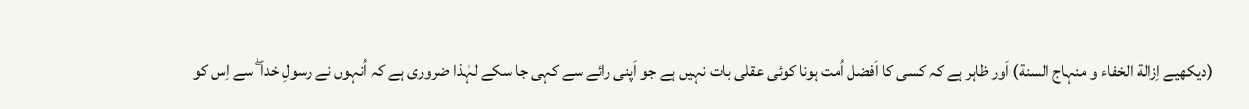(دیکھیے اِزالة الخفاء و منہاج السنة) اَور ظاہر ہے کہ کسی کا اَفضل اُمت ہونا کوئی عقلی بات نہیں ہے جو اَپنی رائے سے کہی جا سکے لہٰذا ضروری ہے کہ اُنہوں نے رسولِ خدا ۖ سے اِس کو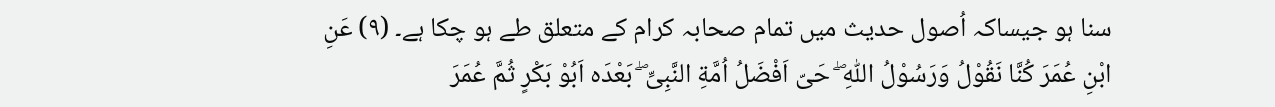سنا ہو جیساکہ اُصول حدیث میں تمام صحابہ کرام کے متعلق طے ہو چکا ہے۔ (٩) عَنِ ابْنِ عُمَرَ کُنَّا نَقُوْلُ وَرَسُوْلُ اللّٰہِ ۖ حَیّ اَفْضَلُ اُمَّةِ النَّبِیِّ ۖ بَعْدَہ اَبُوْ بَکْرٍ ثُمَّ عُمَرَ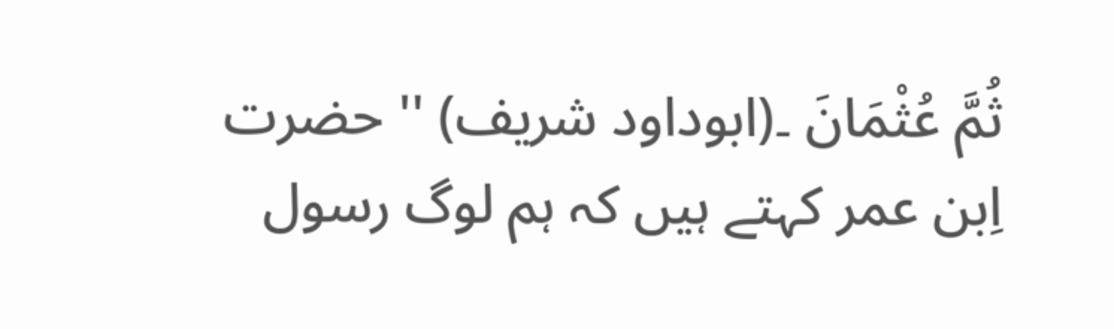ثُمَّ عُثْمَانَ ۔(ابوداود شریف) '' حضرت اِبن عمر کہتے ہیں کہ ہم لوگ رسول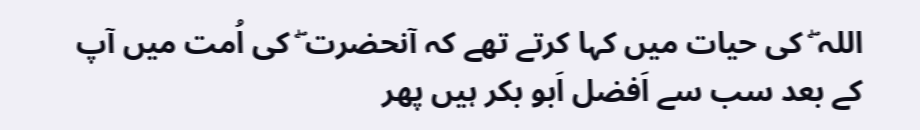اللہ ۖ کی حیات میں کہا کرتے تھے کہ آنحضرت ۖ کی اُمت میں آپ کے بعد سب سے اَفضل اَبو بکر ہیں پھر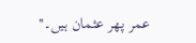عمر پھر عثمان ہیں۔''